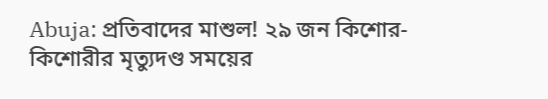Abuja: প্রতিবাদের মাশুল! ২৯ জন কিশোর-কিশোরীর মৃত্যুদণ্ড সময়ের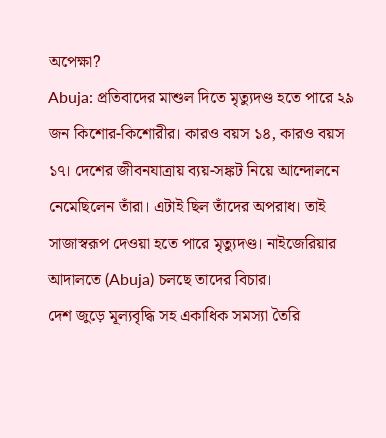অপেক্ষা?
Abuja: প্রতিবাদের মাশুল দিতে মৃত্যুদণ্ড হতে পারে ২৯ জন কিশোর-কিশোরীর। কারও বয়স ১৪, কারও বয়স ১৭। দেশের জীবনযাত্রায় ব্যয়-সঙ্কট নিয়ে আন্দোলনে নেমেছিলেন তাঁরা। এটাই ছিল তাঁদের অপরাধ। তাই সাজাস্বরূপ দেওয়া হতে পারে মৃত্যুদণ্ড। নাইজেরিয়ার আদালতে (Abuja) চলছে তাদের বিচার।
দেশ জুড়ে মূল্যবৃদ্ধি সহ একাধিক সমস্যা তৈরি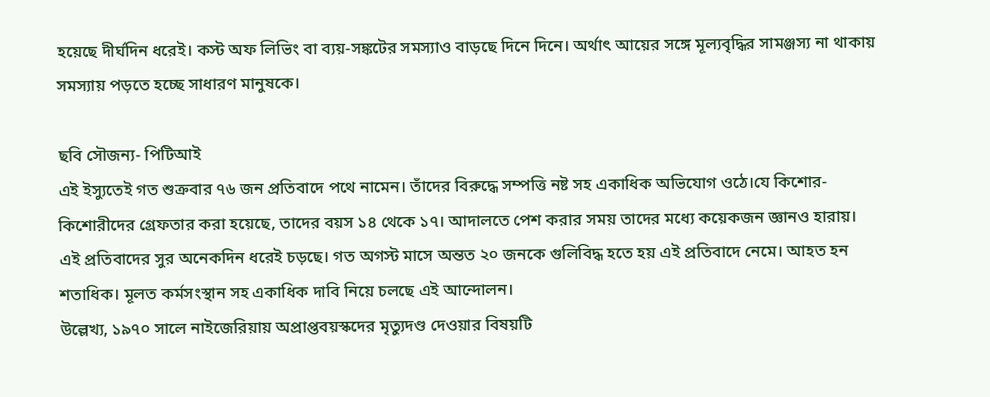হয়েছে দীর্ঘদিন ধরেই। কস্ট অফ লিভিং বা ব্যয়-সঙ্কটের সমস্যাও বাড়ছে দিনে দিনে। অর্থাৎ আয়ের সঙ্গে মূল্যবৃদ্ধির সামঞ্জস্য না থাকায় সমস্যায় পড়তে হচ্ছে সাধারণ মানুষকে।

ছবি সৌজন্য- পিটিআই
এই ইস্যুতেই গত শুক্রবার ৭৬ জন প্রতিবাদে পথে নামেন। তাঁদের বিরুদ্ধে সম্পত্তি নষ্ট সহ একাধিক অভিযোগ ওঠে।যে কিশোর-কিশোরীদের গ্রেফতার করা হয়েছে, তাদের বয়স ১৪ থেকে ১৭। আদালতে পেশ করার সময় তাদের মধ্যে কয়েকজন জ্ঞানও হারায়।
এই প্রতিবাদের সুর অনেকদিন ধরেই চড়ছে। গত অগস্ট মাসে অন্তত ২০ জনকে গুলিবিদ্ধ হতে হয় এই প্রতিবাদে নেমে। আহত হন শতাধিক। মূলত কর্মসংস্থান সহ একাধিক দাবি নিয়ে চলছে এই আন্দোলন।
উল্লেখ্য, ১৯৭০ সালে নাইজেরিয়ায় অপ্রাপ্তবয়স্কদের মৃত্যুদণ্ড দেওয়ার বিষয়টি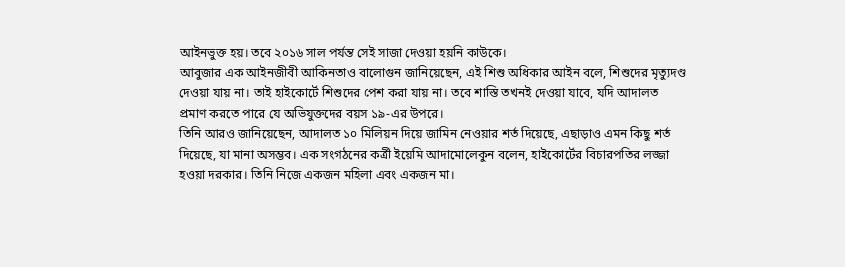আইনভুক্ত হয়। তবে ২০১৬ সাল পর্যন্ত সেই সাজা দেওয়া হয়নি কাউকে।
আবুজার এক আইনজীবী আকিনতাও বালোগুন জানিয়েছেন, এই শিশু অধিকার আইন বলে, শিশুদের মৃত্যুদণ্ড দেওয়া যায় না। তাই হাইকোর্টে শিশুদের পেশ করা যায় না। তবে শাস্তি তখনই দেওয়া যাবে, যদি আদালত প্রমাণ করতে পারে যে অভিযুক্তদের বয়স ১৯-এর উপরে।
তিনি আরও জানিয়েছেন, আদালত ১০ মিলিয়ন দিয়ে জামিন নেওয়ার শর্ত দিয়েছে, এছাড়াও এমন কিছু শর্ত দিয়েছে, যা মানা অসম্ভব। এক সংগঠনের কর্ত্রী ইয়েমি আদামোলেকুন বলেন, হাইকোর্টের বিচারপতির লজ্জা হওয়া দরকার। তিনি নিজে একজন মহিলা এবং একজন মা।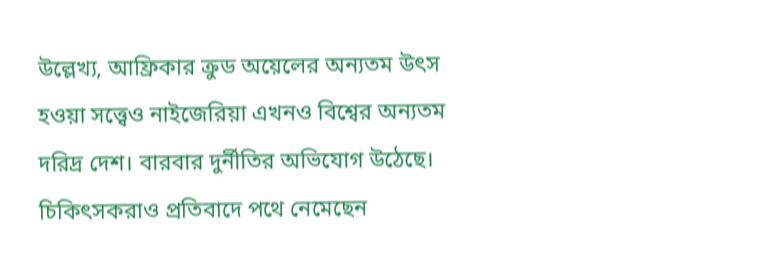উল্লেখ্য, আফ্রিকার ক্রুড অয়েলের অন্যতম উৎস হওয়া সত্ত্বেও নাইজেরিয়া এখনও বিশ্বের অন্যতম দরিদ্র দেশ। বারবার দুর্নীতির অভিযোগ উঠেছে। চিকিৎসকরাও প্রতিবাদে পথে নেমেছেন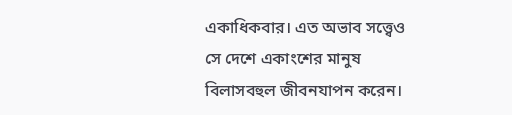একাধিকবার। এত অভাব সত্ত্বেও সে দেশে একাংশের মানুষ বিলাসবহুল জীবনযাপন করেন।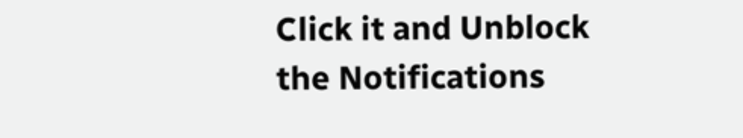Click it and Unblock the Notifications